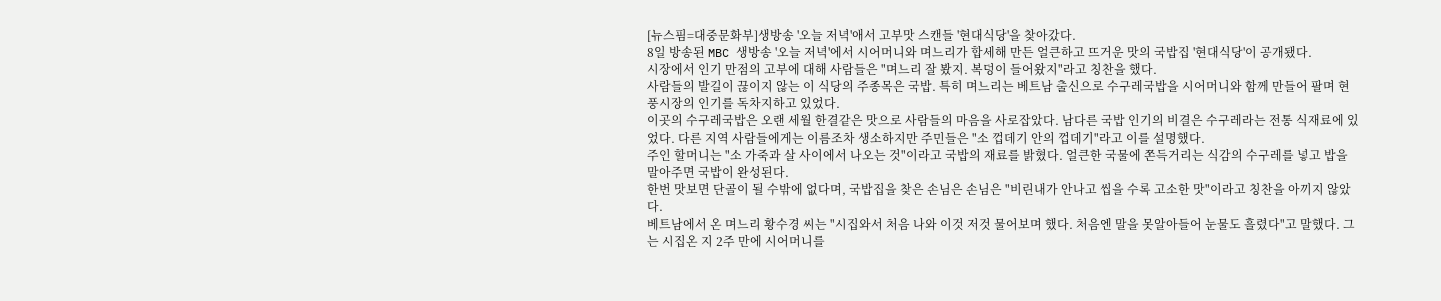[뉴스핌=대중문화부]생방송 '오늘 저녁'애서 고부맛 스캔들 '현대식당'을 찾아갔다.
8일 방송된 MBC 생방송 '오늘 저녁'에서 시어머니와 며느리가 합세해 만든 얼큰하고 뜨거운 맛의 국밥집 '현대식당'이 공개됐다.
시장에서 인기 만점의 고부에 대해 사람들은 "며느리 잘 봤지. 복덩이 들어왔지"라고 칭찬을 했다.
사람들의 발길이 끊이지 않는 이 식당의 주종목은 국밥. 특히 며느리는 베트남 출신으로 수구레국밥을 시어머니와 함께 만들어 팔며 현풍시장의 인기를 독차지하고 있었다.
이곳의 수구레국밥은 오랜 세월 한결같은 맛으로 사람들의 마음을 사로잡았다. 남다른 국밥 인기의 비결은 수구레라는 전통 식재료에 있었다. 다른 지역 사람들에게는 이름조차 생소하지만 주민들은 "소 껍데기 안의 껍데기"라고 이를 설명했다.
주인 할머니는 "소 가죽과 살 사이에서 나오는 것"이라고 국밥의 재료를 밝혔다. 얼큰한 국물에 쫀득거리는 식감의 수구레를 넣고 밥을 말아주면 국밥이 완성된다.
한번 맛보면 단골이 될 수밖에 없다며, 국밥집을 찾은 손님은 손님은 "비린내가 안나고 씹을 수록 고소한 맛"이라고 칭찬을 아끼지 않았다.
베트남에서 온 며느리 황수경 씨는 "시집와서 처음 나와 이것 저것 물어보며 했다. 처음엔 말을 못알아들어 눈물도 흘렸다"고 말했다. 그는 시집온 지 2주 만에 시어머니를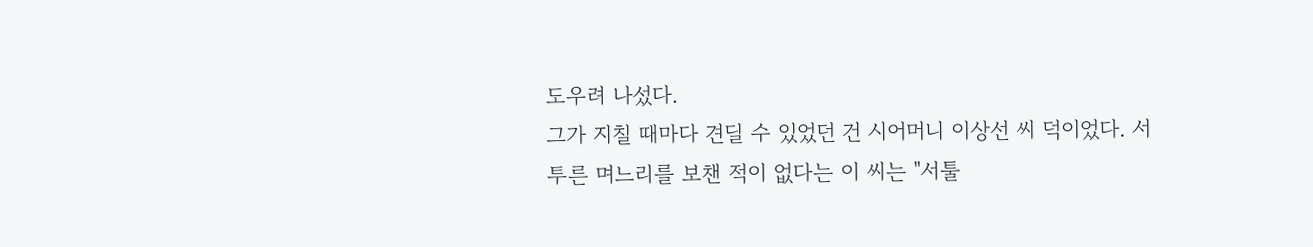도우려 나섰다.
그가 지칠 때마다 견딜 수 있었던 건 시어머니 이상선 씨 덕이었다. 서투른 며느리를 보챈 적이 없다는 이 씨는 "서툴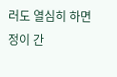러도 열심히 하면 정이 간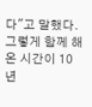다"고 말했다. 그렇게 함께 해 온 시간이 10년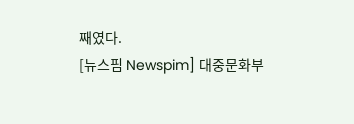째였다.
[뉴스핌 Newspim] 대중문화부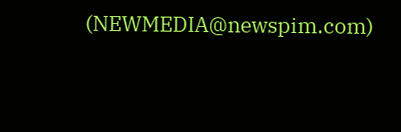(NEWMEDIA@newspim.com)